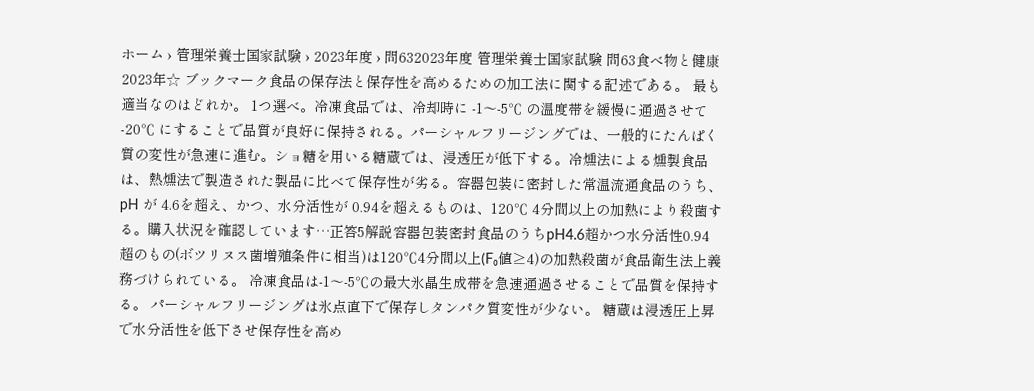ホーム › 管理栄養士国家試験 › 2023年度 › 問632023年度 管理栄養士国家試験 問63食べ物と健康2023年☆ ブックマーク食品の保存法と保存性を高めるための加工法に関する記述である。 最も適当なのはどれか。 1つ選べ。冷凍食品では、冷却時に -1〜-5℃ の温度帯を緩慢に通過させて -20℃ にすることで品質が良好に保持される。パーシャルフリージングでは、一般的にたんぱく質の変性が急速に進む。ショ糖を用いる糖蔵では、浸透圧が低下する。冷燻法による燻製食品は、熱燻法で製造された製品に比べて保存性が劣る。容器包装に密封した常温流通食品のうち、pH が 4.6を超え、かつ、水分活性が 0.94を超えるものは、120℃ 4分間以上の加熱により殺菌する。購入状況を確認しています…正答5解説容器包装密封食品のうちpH4.6超かつ水分活性0.94超のもの(ボツリヌス菌増殖条件に相当)は120℃4分間以上(F₀値≥4)の加熱殺菌が食品衛生法上義務づけられている。 冷凍食品は-1〜-5℃の最大氷晶生成帯を急速通過させることで品質を保持する。 パーシャルフリージングは氷点直下で保存しタンパク質変性が少ない。 糖蔵は浸透圧上昇で水分活性を低下させ保存性を高め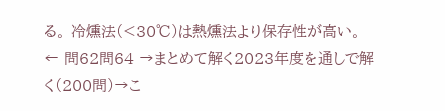る。 冷燻法(<30℃)は熱燻法より保存性が高い。← 問62問64 →まとめて解く2023年度を通しで解く(200問)→こ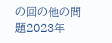の回の他の問題2023年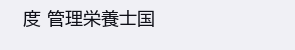度 管理栄養士国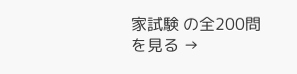家試験 の全200問を見る →